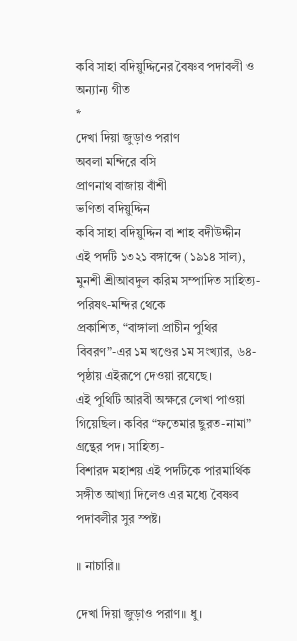কবি সাহা বদিয়ুদ্দিনের বৈষ্ণব পদাবলী ও অন্যান্য গীত
*
দেখা দিয়া জুড়াও পরাণ
অবলা মন্দিরে বসি
প্রাণনাথ বাজায় বাঁশী
ভণিতা বদিয়ুদ্দিন
কবি সাহা বদিয়ুদ্দিন বা শাহ বদীউদ্দীন
এই পদটি ১৩২১ বঙ্গাব্দে (১৯১৪ সাল), মুনশী শ্রীআবদুল করিম সম্পাদিত সাহিত্য-পরিষৎ-মন্দির থেকে
প্রকাশিত, “বাঙ্গালা প্রাচীন পুথির বিবরণ”-এর ১ম খণ্ডের ১ম সংখ্যার, ৬৪-পৃষ্ঠায় এইরূপে দেওয়া রযেছে।
এই পুথিটি আরবী অক্ষরে লেখা পাওয়া গিয়েছিল। কবির “ফতেমার ছুরত-নামা” গ্রন্থের পদ। সাহিত্য-
বিশারদ মহাশয় এই পদটিকে পারমার্থিক সঙ্গীত আখ্যা দিলেও এর মধ্যে বৈষ্ণব পদাবলীর সুর স্পষ্ট।

॥ নাচারি॥

দেখা দিয়া জুড়াও পরাণ॥ ধু।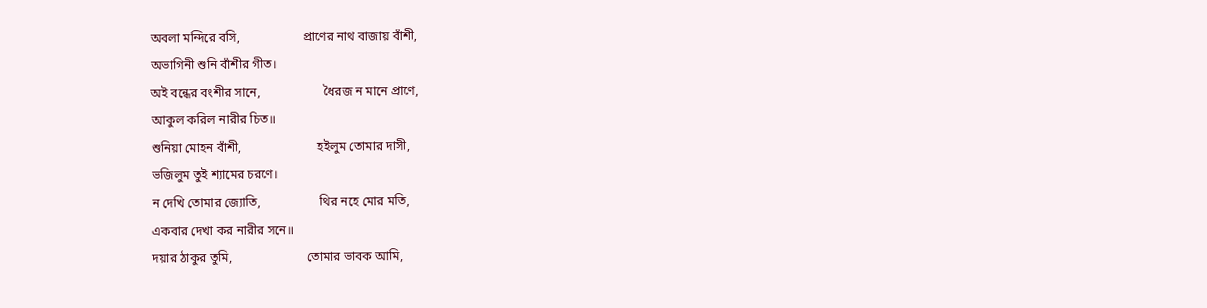অবলা মন্দিরে বসি,                    প্রাণের নাথ বাজায় বাঁশী,
অভাগিনী শুনি বাঁশীর গীত।
অই বন্ধের বংশীর সানে,                    ধৈরজ ন মানে প্রাণে,
আকুল করিল নারীর চিত॥
শুনিয়া মোহন বাঁশী,                        হইলুম তোমার দাসী,
ভজিলুম তুই শ্যামের চরণে।
ন দেখি তোমার জ্যোতি,                   থির নহে মোর মতি,
একবার দেখা কর নারীর সনে॥
দয়ার ঠাকুর তুমি,                        তোমার ভাবক আমি,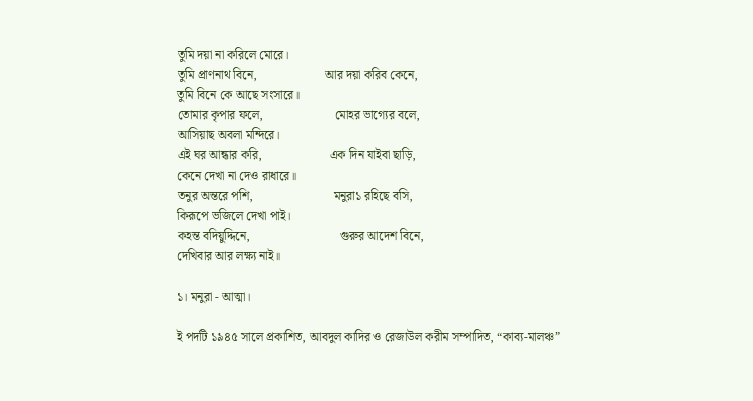তুমি দয়া না করিলে মোরে।
তুমি প্রাণনাথ বিনে,                      আর দয়া করিব কেনে,
তুমি বিনে কে আছে সংসারে॥
তোমার কৃপার ফলে,                       মোহর ভাগ্যের বলে,
আসিয়াছ অবলা মন্দিরে।
এই ঘর আন্ধার করি,                      এক দিন যাইবা ছাড়ি,
কেনে দেখা না দেও রাধারে॥
তনুর অন্তরে পশি,                          মনুরা১ রহিছে বসি,
কিরূপে ভজিলে দেখা পাই।
কহন্ত বদিয়ুদ্দিনে,                             গুরুর আদেশ বিনে,
দেখিবার আর লক্ষ্য নাই॥

১। মনুরা - আত্মা।

ই পদটি ১৯৪৫ সালে প্রকাশিত, আবদুল কাদির ও রেজাউল করীম সম্পাদিত, “কাব্য-মালঞ্চ”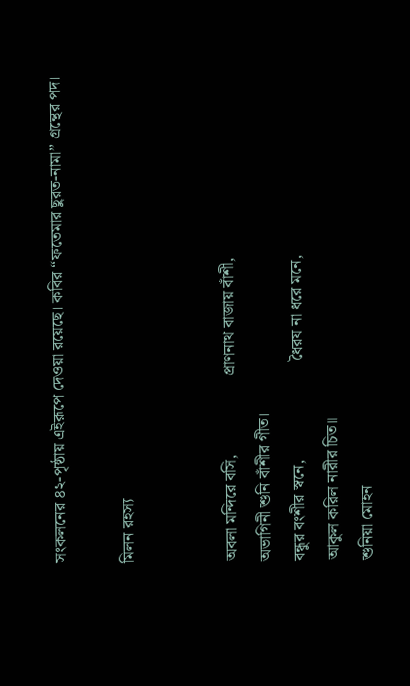সংকলনের ৪২-পৃষ্ঠায় এইরূপে দেওয়া রয়েছে। কবির “ফতেমার ছুরত-নামা” গ্রন্থের পদ।

মিলন রহস্য


অবলা মন্দিরে বসি,                   প্রাণনাথ বাজায় বাঁশী,
অভাগিনী শুনি বাঁশীর গীত।
বন্ধুর বংশীর স্বনে,                        ধৈরয না ধরে মনে,
আকুল করিল নারীর চিত॥
শুনিয়া মোহন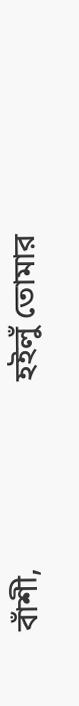বাঁশী,                        হইলুঁ তোমার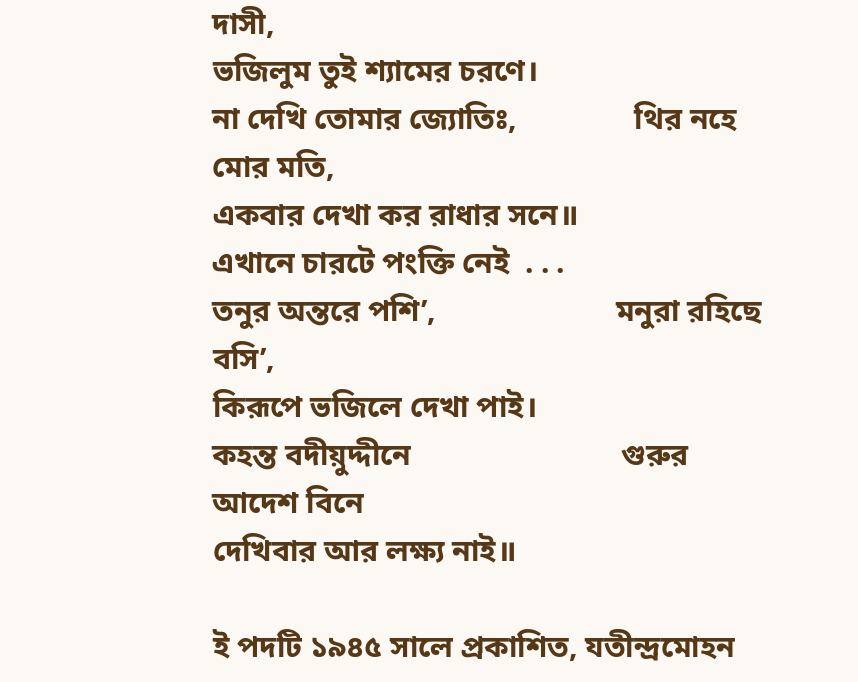দাসী,
ভজিলুম তুই শ্যামের চরণে।
না দেখি তোমার জ্যোতিঃ,               থির নহে মোর মতি,
একবার দেখা কর রাধার সনে॥
এখানে চারটে পংক্তি নেই  . . .
তনুর অন্তরে পশি’,                       মনুরা রহিছে বসি’,
কিরূপে ভজিলে দেখা পাই।
কহন্ত বদীয়ুদ্দীনে                           গুরুর আদেশ বিনে
দেখিবার আর লক্ষ্য নাই॥

ই পদটি ১৯৪৫ সালে প্রকাশিত, যতীন্দ্রমোহন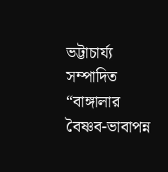ভট্টাচার্য্য সম্পাদিত “বাঙ্গালার বৈষ্ণব-ভাবাপন্ন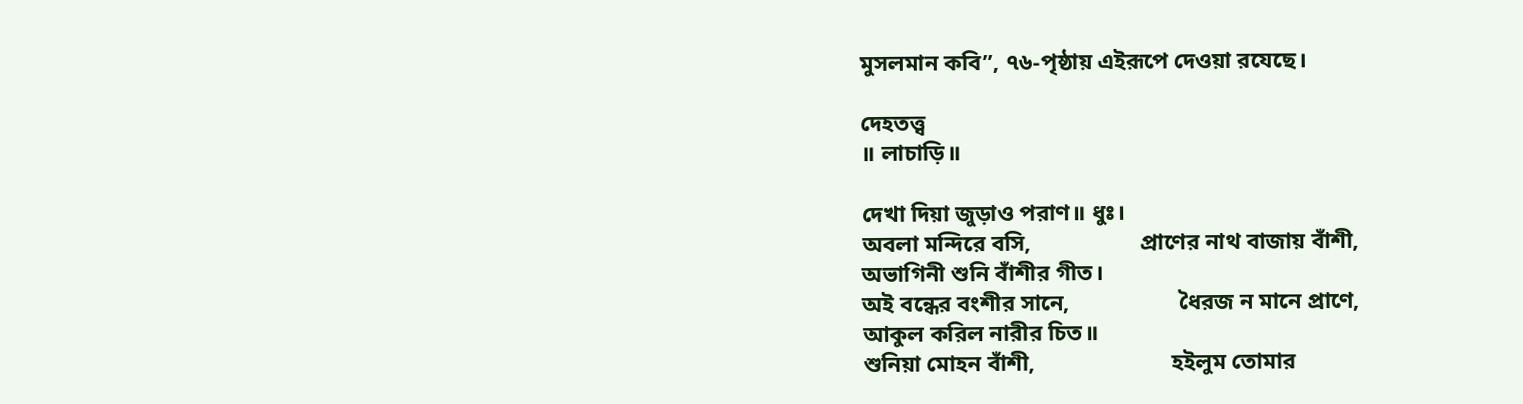মুসলমান কবি”, ৭৬-পৃষ্ঠায় এইরূপে দেওয়া রযেছে।

দেহতত্ত্ব
॥ লাচাড়ি॥

দেখা দিয়া জুড়াও পরাণ॥ ধুঃ।
অবলা মন্দিরে বসি,                   প্রাণের নাথ বাজায় বাঁশী,
অভাগিনী শুনি বাঁশীর গীত।
অই বন্ধের বংশীর সানে,                   ধৈরজ ন মানে প্রাণে,
আকুল করিল নারীর চিত॥
শুনিয়া মোহন বাঁশী,                        হইলুম তোমার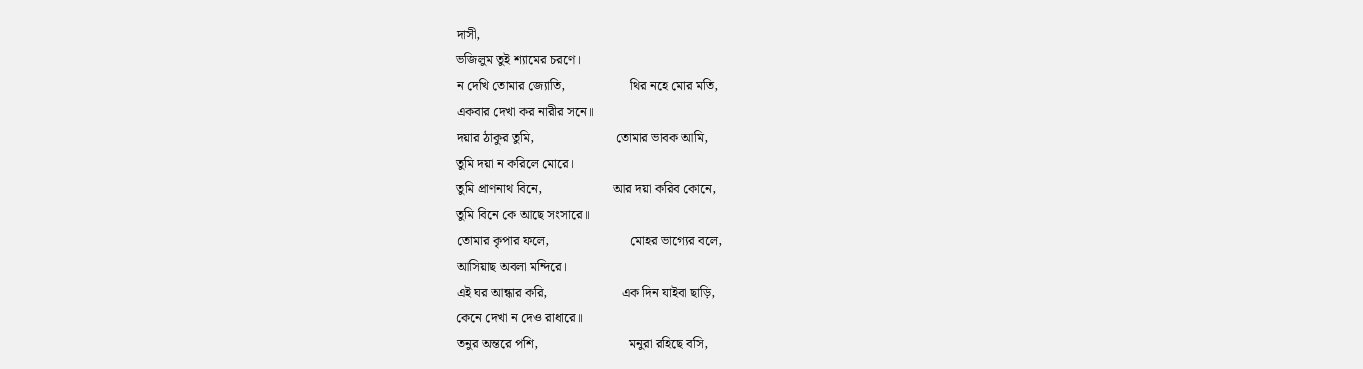দাসী,
ভজিলুম তুই শ্যামের চরণে।
ন দেখি তোমার জ্যোতি,                   থির নহে মোর মতি,
একবার দেখা কর নারীর সনে॥
দয়ার ঠাকুর তুমি,                        তোমার ভাবক আমি,
তুমি দয়া ন করিলে মোরে।
তুমি প্রাণনাথ বিনে,                     আর দয়া করিব কোনে,
তুমি বিনে কে আছে সংসারে॥
তোমার কৃপার ফলে,                        মোহর ভাগ্যের বলে,
আসিয়াছ অবলা মন্দিরে।
এই ঘর আন্ধার করি,                      এক দিন যাইবা ছাড়ি,
কেনে দেখা ন দেও রাধারে॥
তনুর অন্তরে পশি,                           মনুরা রহিছে বসি,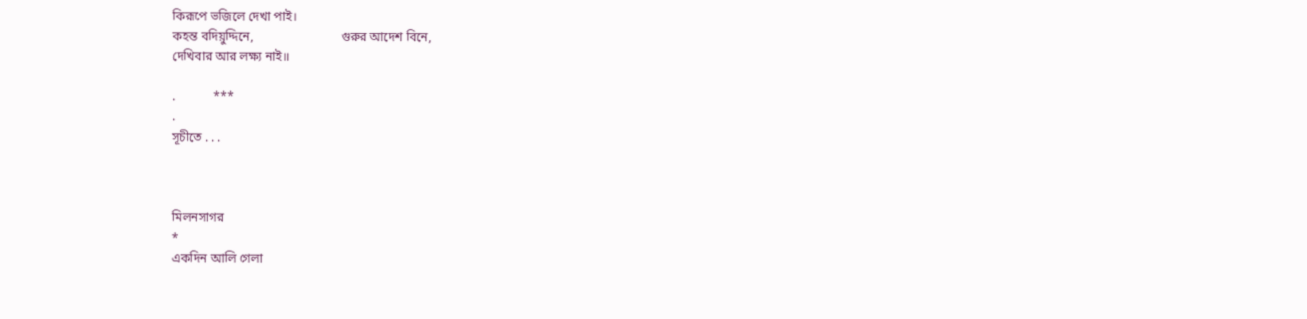কিরূপে ভজিলে দেখা পাই।
কহন্ত বদিয়ুদ্দিনে,                            গুরুর আদেশ বিনে,
দেখিবার আর লক্ষ্য নাই॥

.            ***
.
সূচীতে . . .



মিলনসাগর
*
একদিন আলি গেলা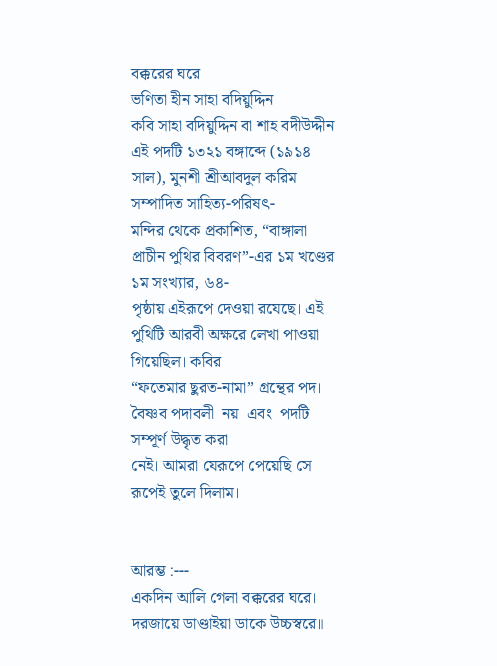বক্করের ঘরে
ভণিতা হীন সাহা বদিয়ুদ্দিন
কবি সাহা বদিয়ুদ্দিন বা শাহ বদীউদ্দীন
এই পদটি ১৩২১ বঙ্গাব্দে (১৯১৪ সাল), মুনশী শ্রীআবদুল করিম সম্পাদিত সাহিত্য-পরিষৎ-
মন্দির থেকে প্রকাশিত, “বাঙ্গালা প্রাচীন পুথির বিবরণ”-এর ১ম খণ্ডের ১ম সংখ্যার, ৬৪-
পৃষ্ঠায় এইরূপে দেওয়া রযেছে। এই পুথিটি আরবী অক্ষরে লেখা পাওয়া গিয়েছিল। কবির
“ফতেমার ছুরত-নামা” গ্রন্থের পদ।  বৈষ্ণব পদাবলী  নয়  এবং  পদটি সম্পূর্ণ উদ্ধৃত করা
নেই। আমরা যেরূপে পেয়েছি সে রূপেই তুলে দিলাম।


আরম্ভ :---
একদিন আলি গেলা বক্করের ঘরে।
দরজায়ে ডাণ্ডাইয়া ডাকে উচ্চস্বরে॥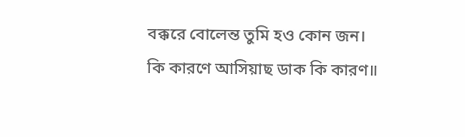বক্করে বোলেন্ত তুমি হও কোন জন।
কি কারণে আসিয়াছ ডাক কি কারণ॥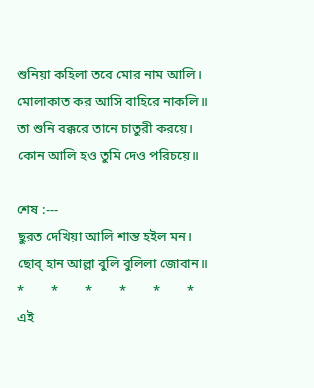শুনিয়া কহিলা তবে মোর নাম আলি।
মোলাকাত কর আসি বাহিরে নাকলি॥
তা শুনি বক্করে তানে চাতুরী করয়ে।
কোন আলি হও তুমি দেও পরিচয়ে॥

শেষ :---
ছুরত দেখিয়া আলি শান্ত হইল মন।
ছোব্ হান আল্লা বুলি বুলিলা জোবান॥
*        *        *        *        *        *
এই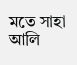মতে সাহা আলি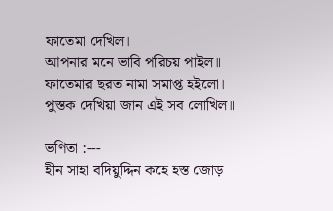ফাতেমা দেখিল।
আপনার মনে ভাবি পরিচয় পাইল॥
ফাতেমার ছরত নামা সমাপ্ত হইলো।
পুস্তক দেখিয়া জান এই সব লোখিল॥

ভণিতা :---
হীন সাহা বদিয়ুদ্দিন কহে হস্ত জোড়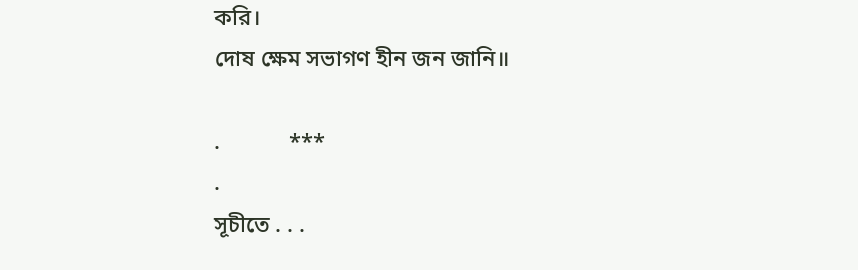করি।
দোষ ক্ষেম সভাগণ হীন জন জানি॥

.            ***
.
সূচীতে . . .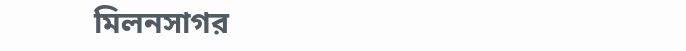মিলনসাগর